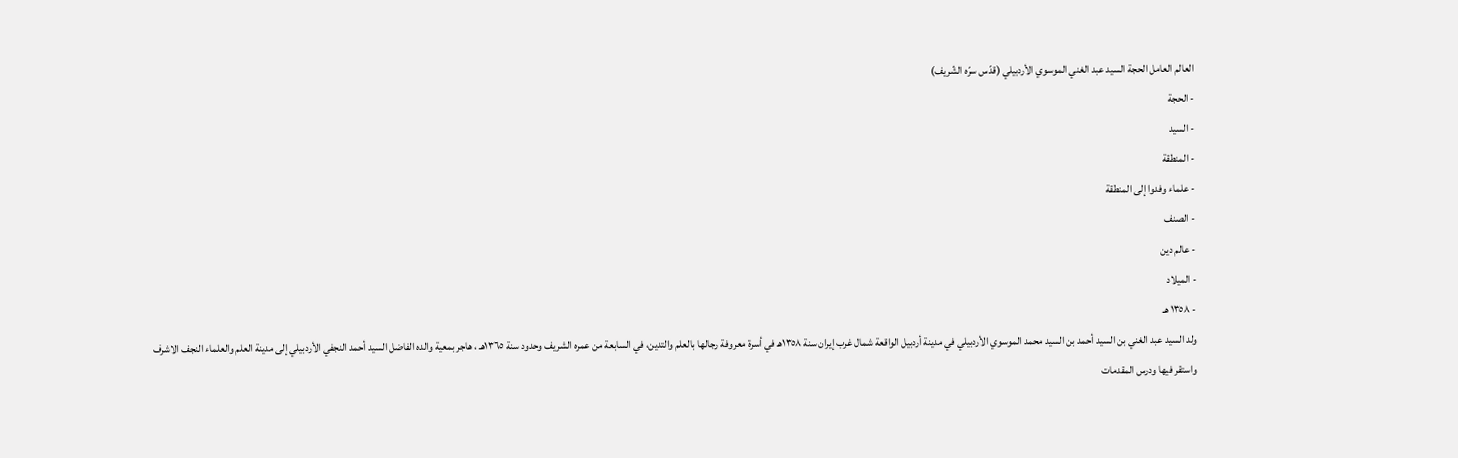العالم العامل الحجة السيد عبد الغني الموسوي الأردبيلي (قدّس سرّه الشّريف)
- الحجة
- السيد
- المنطقة
- علماء وفدوا إلى المنطقة
- الصنف
- عالم دين
- الميلاد
- ١٣٥٨ هـ
ولد السيد عبد الغني بن السيد أحمد بن السيد محمد الموسوي الأردبيلي في مدينة أردبيل الواقعة شمال غرب إيران سنة ١٣٥٨هـ في أسرة معروفة رجالها بالعلم والتدين، في السابعة من عمره الشريف وحدود سنة ١٣٦٥هـ ، هاجر بمعية والده الفاضل السيد أحمد النجفي الأردبيلي إلى مدينة العلم والعلماء النجف الاشرف واستقر فيها ودرس المقدمات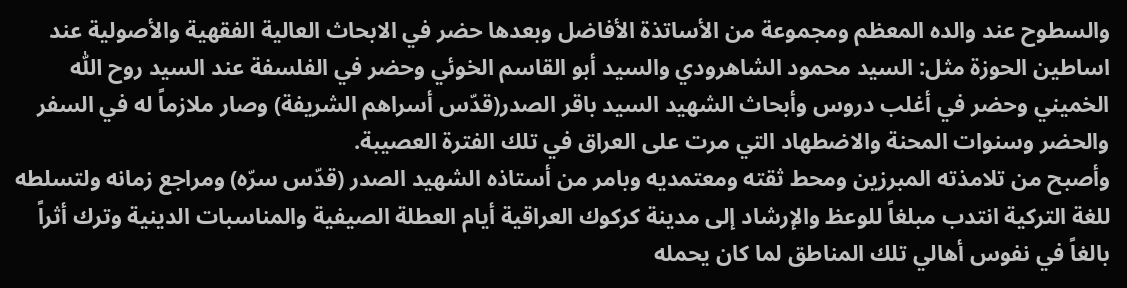والسطوح عند والده المعظم ومجموعة من الأساتذة الأفاضل وبعدها حضر في الابحاث العالية الفقهية والأصولية عند اساطين الحوزة مثل: السيد محمود الشاهرودي والسيد أبو القاسم الخوئي وحضر في الفلسفة عند السيد روح اللّٰه الخميني وحضر في أغلب دروس وأبحاث الشهيد السيد باقر الصدر(قدّس أسراهم الشريفة) وصار ملازماً له في السفر والحضر وسنوات المحنة والاضطهاد التي مرت على العراق في تلك الفترة العصيبة.
وأصبح من تلامذته المبرزين ومحط ثقته ومعتمديه وبامر من أستاذه الشهيد الصدر (قدّس سرّه) ومراجع زمانه ولتسلطه للغة التركية انتدب مبلغاً للوعظ والإرشاد إلى مدينة كركوك العراقية أيام العطلة الصيفية والمناسبات الدينية وترك أثراً بالغاً في نفوس أهالي تلك المناطق لما كان يحمله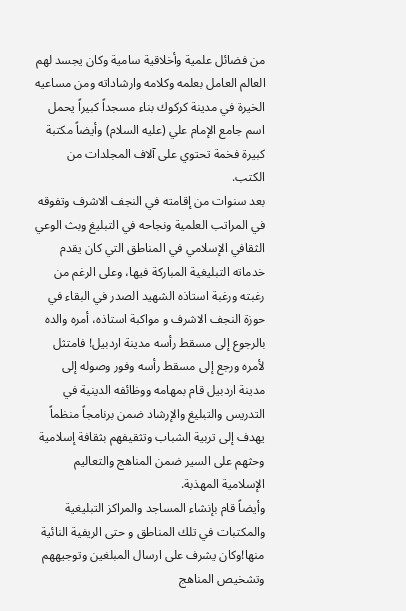من فضائل علمية وأخلاقية سامية وكان يجسد لهم العالم العامل بعلمه وكلامه وارشاداته ومن مساعيه الخيرة في مدينة كركوك بناء مسجداً كبيراً يحمل اسم جامع الإمام علي (عليه السلام) وأيضاً مكتبة كبيرة فخمة تحتوي على آلاف المجلدات من الكتب.
بعد سنوات من إقامته في النجف الاشرف وتفوقه في المراتب العلمية ونجاحه في التبليغ وبث الوعي الثقافي الإسلامي في المناطق التي كان يقدم خدماته التبليغية المباركة فيها، وعلى الرغم من رغبته ورغبة استاذه الشهيد الصدر في البقاء في حوزة النجف الاشرف و مواكبة استاذه، أمره والده بالرجوع إلى مسقط رأسه مدينة اردبيل! فامتثل لأمره ورجع إلى مسقط رأسه وفور وصوله إلى مدينة اردبيل قام بمهامه ووظائفه الدينية في التدريس والتبليغ والإرشاد ضمن برنامجاً منظماً يهدف إلى تربية الشباب وتثقيفهم بثقافة إسلامية وحثهم على السير ضمن المناهج والتعاليم الإسلامية المهذبة.
وأيضاً قام بإنشاء المساجد والمراكز التبليغية والمكتبات في تلك المناطق و حتى الريفية النائية منها!وكان يشرف على ارسال المبلغين وتوجيههم وتشخيص المناهج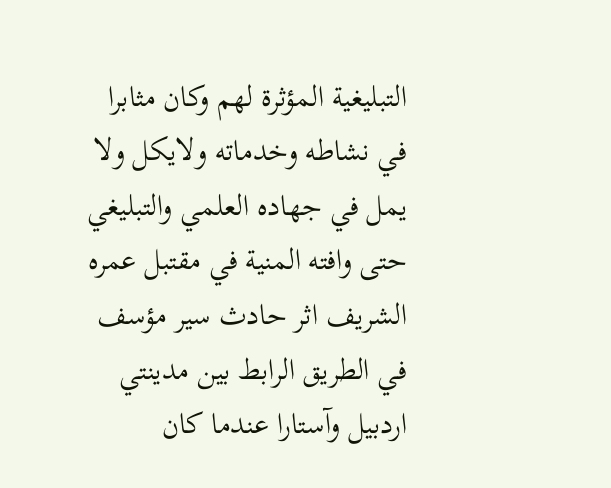التبليغية المؤثرة لهم وكان مثابرا في نشاطه وخدماته ولايكل ولا يمل في جهاده العلمي والتبليغي حتى وافته المنية في مقتبل عمره الشريف اثر حادث سير مؤسف في الطريق الرابط بين مدينتي اردبيل وآستارا عندما كان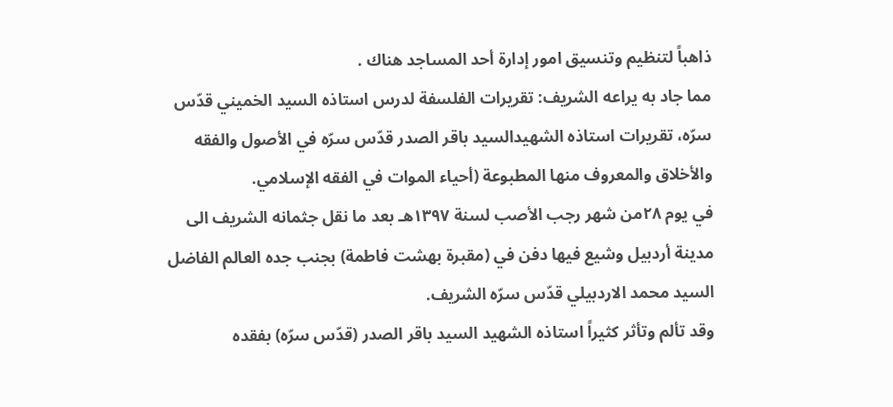ذاهباً لتنظيم وتنسيق امور إدارة أحد المساجد هناك .
مما جاد به يراعه الشريف: تقريرات الفلسفة لدرس استاذه السيد الخميني قدّس سرّه، تقريرات استاذه الشهيدالسيد باقر الصدر قدّس سرّه في الأصول والفقه والأخلاق والمعروف منها المطبوعة (أحياء الموات في الفقه الإسلامي.
في يوم ٢٨من شهر رجب الأصب لسنة ١٣٩٧هـ بعد ما نقل جثمانه الشريف الى مدينة أردبيل وشيع فيها دفن في (مقبرة بهشت فاطمة) بجنب جده العالم الفاضل السيد محمد الاردبيلي قدّس سرّه الشريف.
وقد تألم وتأثر كثيراً استاذه الشهيد السيد باقر الصدر (قدّس سرّه) بفقده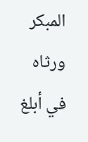المبكر ورثاه في أبلغ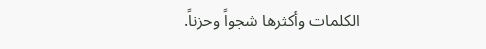الكلمات وأكثرها شجواً وحزناً.